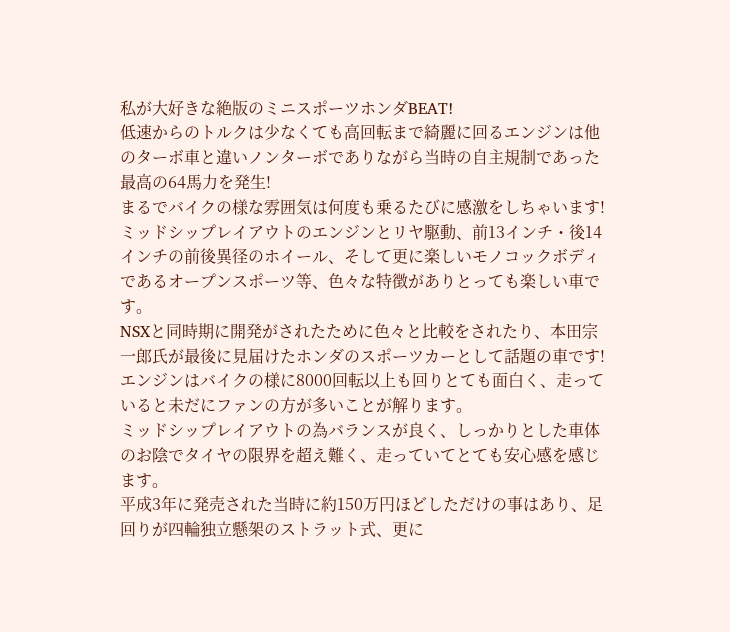私が大好きな絶版のミニスポーツホンダBEAT!
低速からのトルクは少なくても高回転まで綺麗に回るエンジンは他のターボ車と違いノンターボでありながら当時の自主規制であった最高の64馬力を発生!
まるでバイクの様な雰囲気は何度も乗るたびに感激をしちゃいます!
ミッドシップレイアウトのエンジンとリヤ駆動、前13インチ・後14インチの前後異径のホイール、そして更に楽しいモノコックボディであるオープンスポーツ等、色々な特徴がありとっても楽しい車です。
NSXと同時期に開発がされたために色々と比較をされたり、本田宗一郎氏が最後に見届けたホンダのスポーツカーとして話題の車です!
エンジンはバイクの様に8000回転以上も回りとても面白く、走っていると未だにファンの方が多いことが解ります。
ミッドシップレイアウトの為バランスが良く、しっかりとした車体のお陰でタイヤの限界を超え難く、走っていてとても安心感を感じます。
平成3年に発売された当時に約150万円ほどしただけの事はあり、足回りが四輪独立懸架のストラット式、更に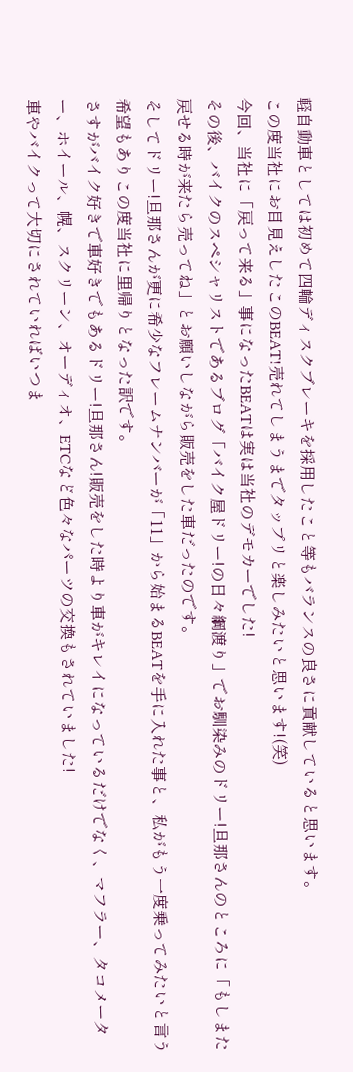軽自動車としては初めて四輪ディスクブレーキを採用したこと等もバランスの良さに貢献していると思います。
この度当社にお目見えしたこのBEAT!売れてしまうまでタップリと楽しみたいと思います!(笑)
今回、当社に「戻って来る」事になったBEATは実は当社のデモカーでした!
その後、バイクのスペシャリストであるブログ「バイク屋ドリー!の日々綱渡り」でお馴染みのドリー!旦那さんのところに「もしまた戻せる時が来たら売ってね」とお願いしながら販売をした車だったのです。
そしてドリー!旦那さんが更に希少なフレームナンバーが「11」から始まるBEATを手に入れた事と、私がもう一度乗ってみたいと言う希望もありこの度当社に里帰りとなった訳です。
さすがバイク好きで車好きでもあるドリー!旦那さん!販売をした時より車がキレイになっているだけでなく、マフラー、タコメーター、ホイール、幌、スクリーン、オーディオ、ETCなど色々なパーツの交換もされていました!
車やバイクって大切にされていればいつま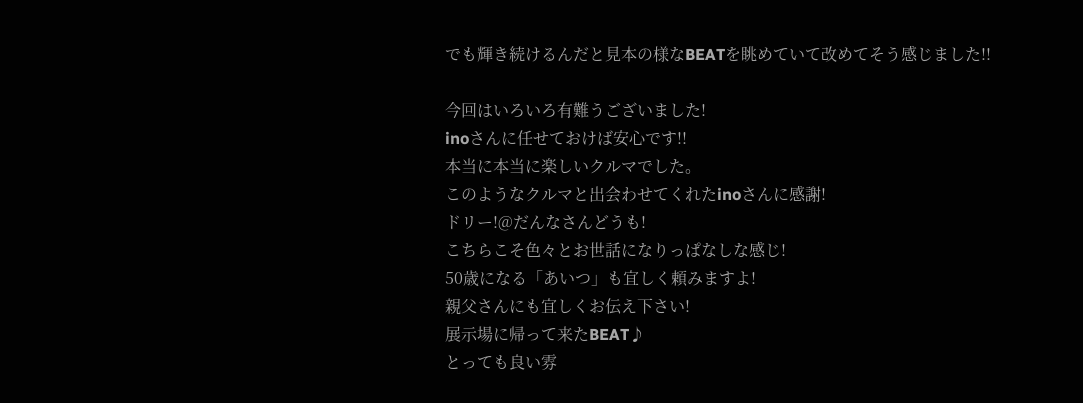でも輝き続けるんだと見本の様なBEATを眺めていて改めてそう感じました!!

今回はいろいろ有難うございました!
inoさんに任せておけば安心です!!
本当に本当に楽しいクルマでした。
このようなクルマと出会わせてくれたinoさんに感謝!
ドリー!@だんなさんどうも!
こちらこそ色々とお世話になりっぱなしな感じ!
50歳になる「あいつ」も宜しく頼みますよ!
親父さんにも宜しくお伝え下さい!
展示場に帰って来たBEAT♪
とっても良い雰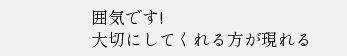囲気です!
大切にしてくれる方が現れる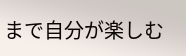まで自分が楽しむ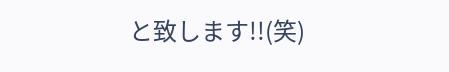と致します!!(笑)